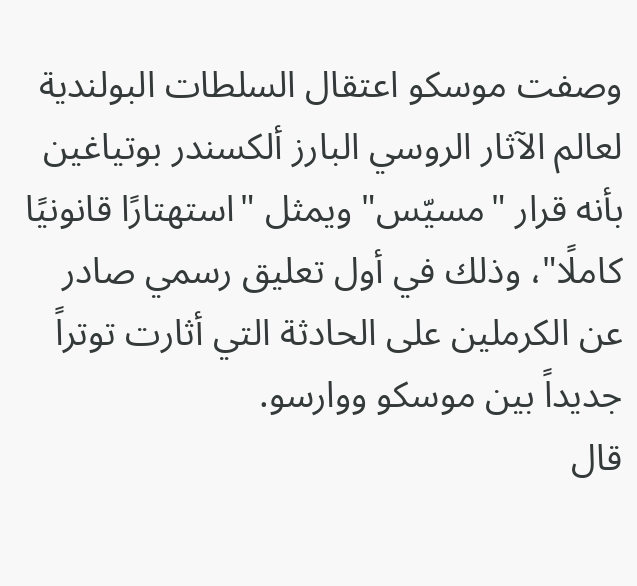وصفت موسكو اعتقال السلطات البولندية لعالم الآثار الروسي البارز ألكسندر بوتياغين بأنه قرار "مسيّس" ويمثل "استهتارًا قانونيًا كاملًا"، وذلك في أول تعليق رسمي صادر عن الكرملين على الحادثة التي أثارت توتراً جديداً بين موسكو ووارسو.
قال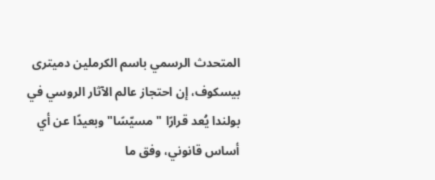المتحدث الرسمي باسم الكرملين دميترى بيسكوف، إن احتجاز عالم الآثار الروسي في بولندا يُعد قرارًا "مسيّسًا" وبعيدًا عن أي أساس قانوني، وفق ما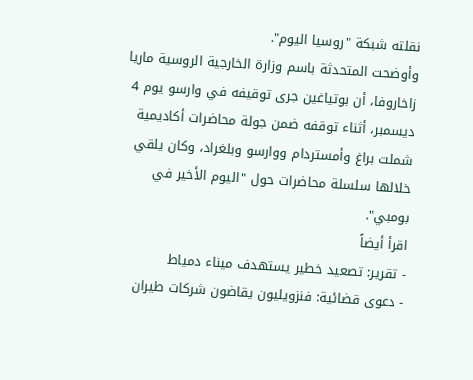نقلته شبكة "روسيا اليوم".
وأوضحت المتحدثة باسم وزارة الخارجية الروسية ماريا زاخاروفا، أن بوتياغين جرى توقيفه في وارسو يوم 4 ديسمبر، أثناء توقفه ضمن جولة محاضرات أكاديمية شملت براغ وأمستردام ووارسو وبلغراد، وكان يلقي خلالها سلسلة محاضرات حول "اليوم الأخير في بومبي".
اقرأ أيضاً
- تقرير: تصعيد خطير يستهدف ميناء دمياط
- دعوى قضائية: فنزويليون يقاضون شركات طيران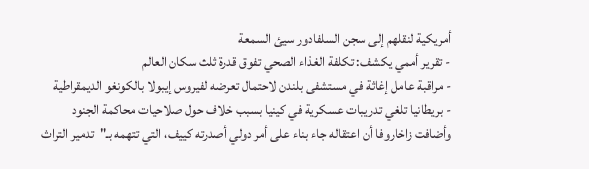أمريكية لنقلهم إلى سجن السلفادور سيئ السمعة
- تقرير أممي يكشف: تكلفة الغذاء الصحي تفوق قدرة ثلث سكان العالم
- مراقبة عامل إغاثة في مستشفى بلندن لاحتمال تعرضه لفيروس إيبولا بالكونغو الديمقراطية
- بريطانيا تلغي تدريبات عسكرية في كينيا بسبب خلاف حول صلاحيات محاكمة الجنود
وأضافت زاخاروفا أن اعتقاله جاء بناء على أمر دولي أصدرته كييف، التي تتهمه بـ"تدمير التراث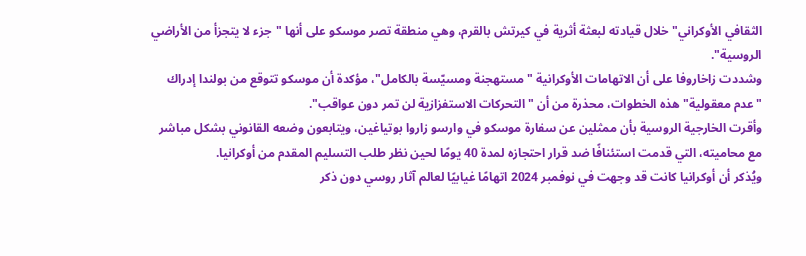الثقافي الأوكراني" خلال قيادته لبعثة أثرية في كيرتش بالقرم، وهي منطقة تصر موسكو على أنها "جزء لا يتجزأ من الأراضي الروسية".
وشددت زاخاروفا على أن الاتهامات الأوكرانية "مستهجنة ومسيّسة بالكامل"، مؤكدة أن موسكو تتوقع من بولندا إدراك "عدم معقولية" هذه الخطوات، محذرة من أن "التحركات الاستفزازية لن تمر دون عواقب".
وأقرت الخارجية الروسية بأن ممثلين عن سفارة موسكو في وارسو زاروا بوتياغين، ويتابعون وضعه القانوني بشكل مباشر مع محاميته، التي قدمت استئنافًا ضد قرار احتجازه لمدة 40 يومًا لحين نظر طلب التسليم المقدم من أوكرانيا.
ويُذكر أن أوكرانيا كانت قد وجهت في نوفمبر 2024 اتهامًا غيابيًا لعالم آثار روسي دون ذكر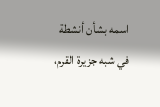اسمه بشأن أنشطة في شبه جزيرة القرم،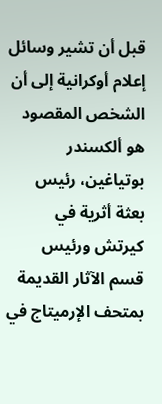قبل أن تشير وسائل إعلام أوكرانية إلى أن الشخص المقصود هو ألكسندر بوتياغين، رئيس بعثة أثرية في كيرتش ورئيس قسم الآثار القديمة بمتحف الإرميتاج في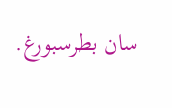سان بطرسبورغ.